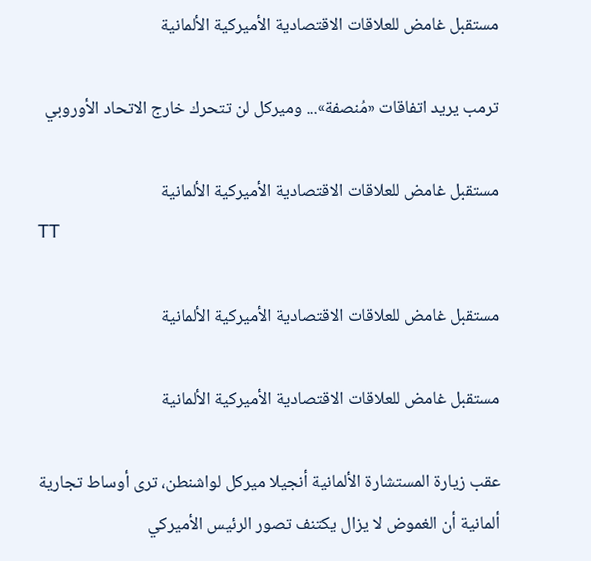مستقبل غامض للعلاقات الاقتصادية الأميركية الألمانية

ترمب يريد اتفاقات «مُنصفة»... وميركل لن تتحرك خارج الاتحاد الأوروبي

مستقبل غامض للعلاقات الاقتصادية الأميركية الألمانية
TT

مستقبل غامض للعلاقات الاقتصادية الأميركية الألمانية

مستقبل غامض للعلاقات الاقتصادية الأميركية الألمانية

عقب زيارة المستشارة الألمانية أنجيلا ميركل لواشنطن، ترى أوساط تجارية ألمانية أن الغموض لا يزال يكتنف تصور الرئيس الأميركي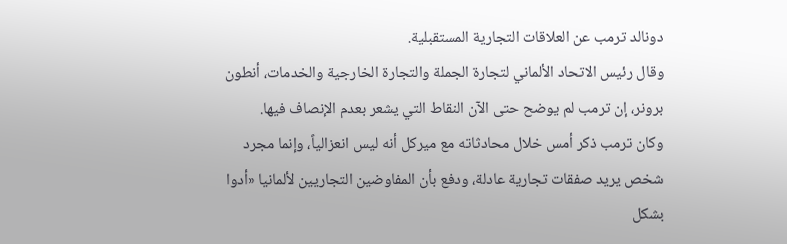دونالد ترمب عن العلاقات التجارية المستقبلية.
وقال رئيس الاتحاد الألماني لتجارة الجملة والتجارة الخارجية والخدمات، أنطون برونر، إن ترمب لم يوضح حتى الآن النقاط التي يشعر بعدم الإنصاف فيها.
وكان ترمب ذكر أمس خلال محادثاته مع ميركل أنه ليس انعزالياً، وإنما مجرد شخص يريد صفقات تجارية عادلة، ودفع بأن المفاوضين التجاريين لألمانيا «أدوا بشكل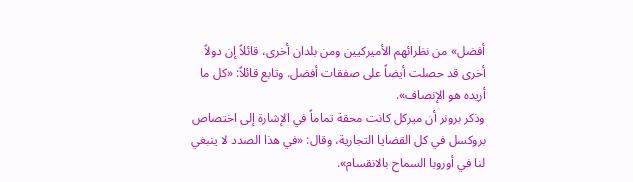أفضل» من نظرائهم الأميركيين ومن بلدان أخرى، قائلاً إن دولاً أخرى قد حصلت أيضاً على صفقات أفضل. وتابع قائلاً: «كل ما أريده هو الإنصاف».
وذكر برونر أن ميركل كانت محقة تماماً في الإشارة إلى اختصاص بروكسل في كل القضايا التجارية، وقال: «في هذا الصدد لا ينبغي لنا في أوروبا السماح بالانقسام».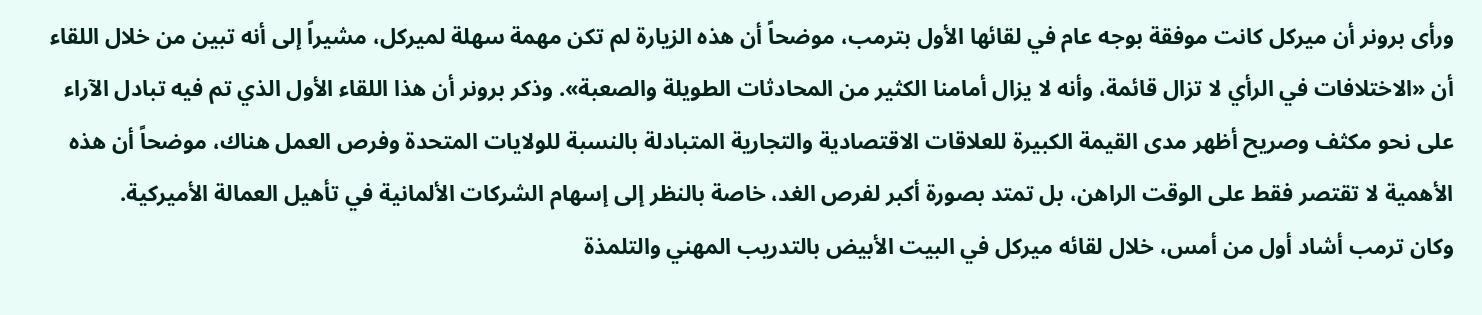ورأى برونر أن ميركل كانت موفقة بوجه عام في لقائها الأول بترمب، موضحاً أن هذه الزيارة لم تكن مهمة سهلة لميركل، مشيراً إلى أنه تبين من خلال اللقاء أن «الاختلافات في الرأي لا تزال قائمة، وأنه لا يزال أمامنا الكثير من المحادثات الطويلة والصعبة». وذكر برونر أن هذا اللقاء الأول الذي تم فيه تبادل الآراء على نحو مكثف وصريح أظهر مدى القيمة الكبيرة للعلاقات الاقتصادية والتجارية المتبادلة بالنسبة للولايات المتحدة وفرص العمل هناك، موضحاً أن هذه الأهمية لا تقتصر فقط على الوقت الراهن، بل تمتد بصورة أكبر لفرص الغد، خاصة بالنظر إلى إسهام الشركات الألمانية في تأهيل العمالة الأميركية.
وكان ترمب أشاد أول من أمس، خلال لقائه ميركل في البيت الأبيض بالتدريب المهني والتلمذة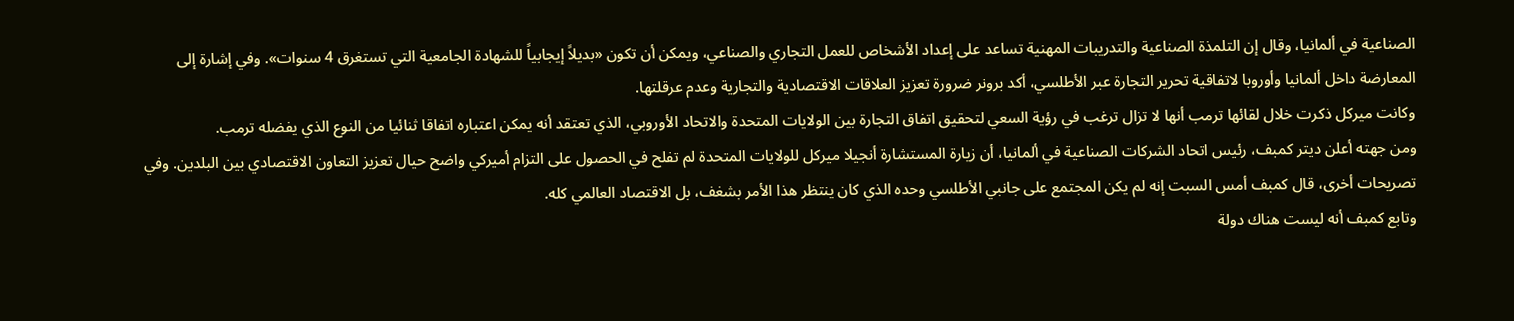الصناعية في ألمانيا، وقال إن التلمذة الصناعية والتدريبات المهنية تساعد على إعداد الأشخاص للعمل التجاري والصناعي، ويمكن أن تكون «بديلاً إيجابياً للشهادة الجامعية التي تستغرق 4 سنوات». وفي إشارة إلى المعارضة داخل ألمانيا وأوروبا لاتفاقية تحرير التجارة عبر الأطلسي، أكد برونر ضرورة تعزيز العلاقات الاقتصادية والتجارية وعدم عرقلتها.
وكانت ميركل ذكرت خلال لقائها ترمب أنها لا تزال ترغب في رؤية السعي لتحقيق اتفاق التجارة بين الولايات المتحدة والاتحاد الأوروبي، الذي تعتقد أنه يمكن اعتباره اتفاقا ثنائيا من النوع الذي يفضله ترمب.
ومن جهته أعلن ديتر كمبف، رئيس اتحاد الشركات الصناعية في ألمانيا، أن زيارة المستشارة أنجيلا ميركل للولايات المتحدة لم تفلح في الحصول على التزام أميركي واضح حيال تعزيز التعاون الاقتصادي بين البلدين. وفي تصريحات أخرى، قال كمبف أمس السبت إنه لم يكن المجتمع على جانبي الأطلسي وحده الذي كان ينتظر هذا الأمر بشغف، بل الاقتصاد العالمي كله.
وتابع كمبف أنه ليست هناك دولة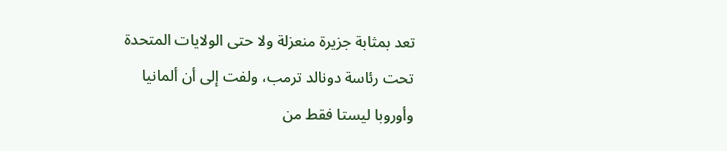تعد بمثابة جزيرة منعزلة ولا حتى الولايات المتحدة تحت رئاسة دونالد ترمب، ولفت إلى أن ألمانيا وأوروبا ليستا فقط من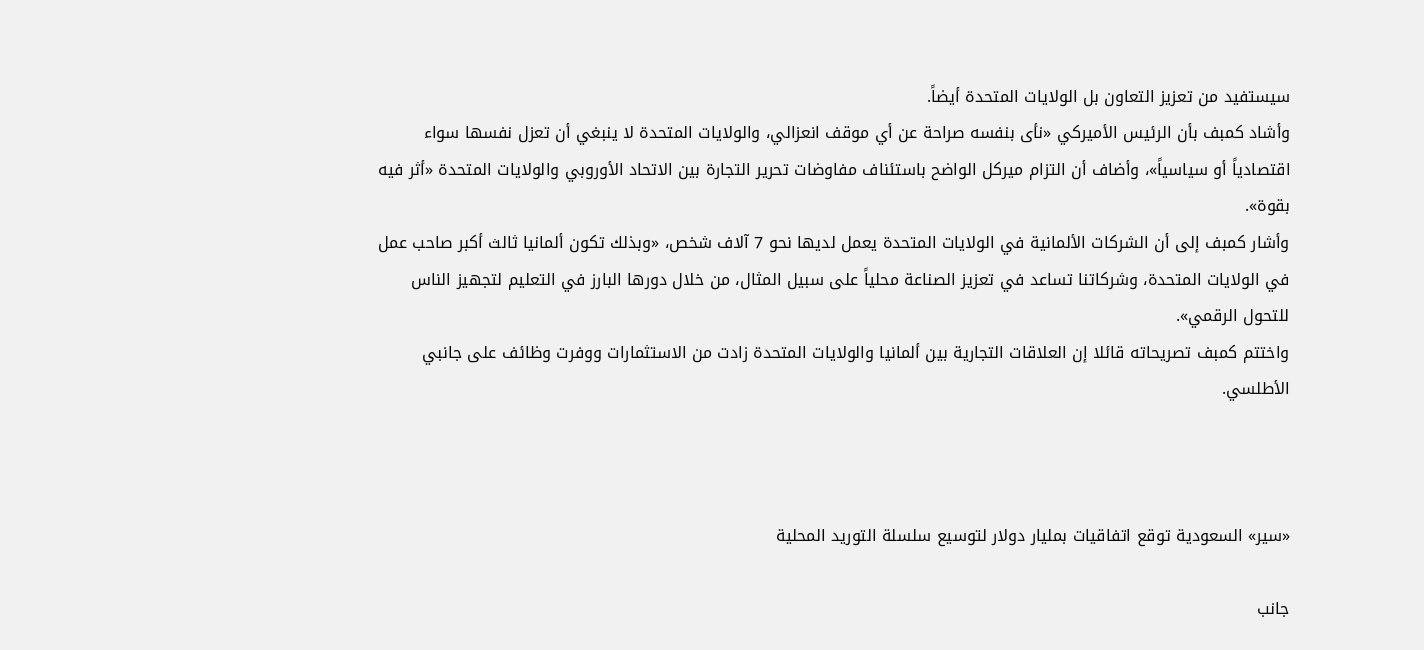سيستفيد من تعزيز التعاون بل الولايات المتحدة أيضاً.
وأشاد كمبف بأن الرئيس الأميركي «نأى بنفسه صراحة عن أي موقف انعزالي، والولايات المتحدة لا ينبغي أن تعزل نفسها سواء اقتصادياً أو سياسياً»، وأضاف أن التزام ميركل الواضح باستئناف مفاوضات تحرير التجارة بين الاتحاد الأوروبي والولايات المتحدة «أثر فيه بقوة».
وأشار كمبف إلى أن الشركات الألمانية في الولايات المتحدة يعمل لديها نحو 7 آلاف شخص، «وبذلك تكون ألمانيا ثالث أكبر صاحب عمل في الولايات المتحدة، وشركاتنا تساعد في تعزيز الصناعة محلياً على سبيل المثال، من خلال دورها البارز في التعليم لتجهيز الناس للتحول الرقمي».
واختتم كمبف تصريحاته قائلا إن العلاقات التجارية بين ألمانيا والولايات المتحدة زادت من الاستثمارات ووفرت وظائف على جانبي الأطلسي.



«سير» السعودية توقع اتفاقيات بمليار دولار لتوسيع سلسلة التوريد المحلية

جانب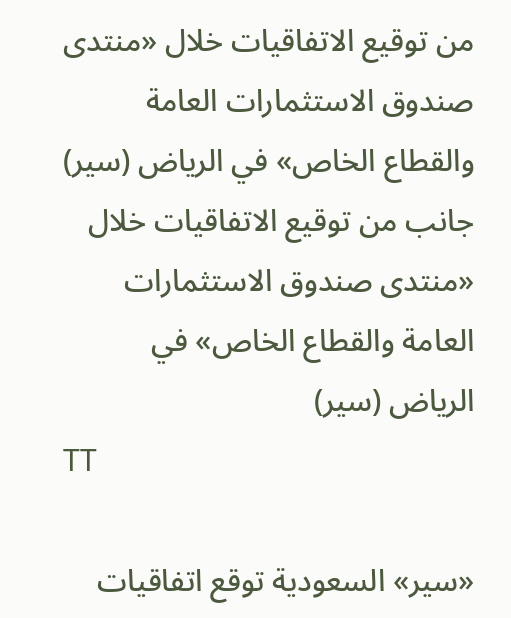من توقيع الاتفاقيات خلال «منتدى صندوق الاستثمارات العامة والقطاع الخاص» في الرياض (سير)
جانب من توقيع الاتفاقيات خلال «منتدى صندوق الاستثمارات العامة والقطاع الخاص» في الرياض (سير)
TT

«سير» السعودية توقع اتفاقيات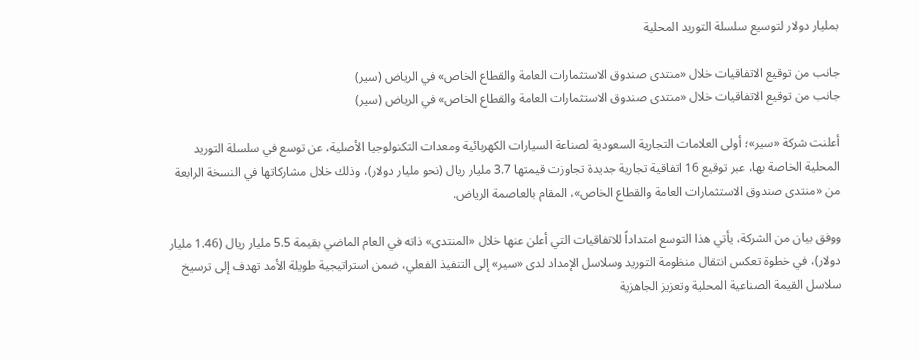بمليار دولار لتوسيع سلسلة التوريد المحلية

جانب من توقيع الاتفاقيات خلال «منتدى صندوق الاستثمارات العامة والقطاع الخاص» في الرياض (سير)
جانب من توقيع الاتفاقيات خلال «منتدى صندوق الاستثمارات العامة والقطاع الخاص» في الرياض (سير)

أعلنت شركة «سير»؛ أولى العلامات التجارية السعودية لصناعة السيارات الكهربائية ومعدات التكنولوجيا الأصلية، عن توسع في سلسلة التوريد المحلية الخاصة بها، عبر توقيع 16 اتفاقية تجارية جديدة تجاوزت قيمتها 3.7 مليار ريال (نحو مليار دولار)، وذلك خلال مشاركاتها في النسخة الرابعة من «منتدى صندوق الاستثمارات العامة والقطاع الخاص»، المقام بالعاصمة الرياض.

ووفق بيان من الشركة، يأتي هذا التوسع امتداداً للاتفاقيات التي أعلن عنها خلال «المنتدى» ذاته في العام الماضي بقيمة 5.5 مليار ريال (1.46 مليار دولار)، في خطوة تعكس انتقال منظومة التوريد وسلاسل الإمداد لدى «سير» إلى التنفيذ الفعلي، ضمن استراتيجية طويلة الأمد تهدف إلى ترسيخ سلاسل القيمة الصناعية المحلية وتعزيز الجاهزية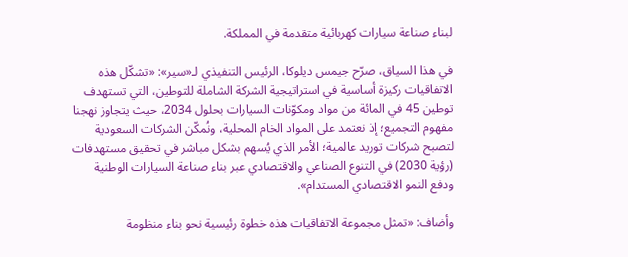لبناء صناعة سيارات كهربائية متقدمة في المملكة.

في هذا السياق، صرّح جيمس ديلوكا، الرئيس التنفيذي لـ«سير»: «تشكّل هذه الاتفاقيات ركيزة أساسية في استراتيجية الشركة الشاملة للتوطين، التي تستهدف توطين 45 في المائة من مواد ومكوّنات السيارات بحلول 2034، حيث يتجاوز نهجنا مفهوم التجميع؛ إذ نعتمد على المواد الخام المحلية، ونُمكّن الشركات السعودية لتصبح شركات توريد عالمية؛ الأمر الذي يُسهم بشكل مباشر في تحقيق مستهدفات (رؤية 2030) في التنوع الصناعي والاقتصادي عبر بناء صناعة السيارات الوطنية ودفع النمو الاقتصادي المستدام».

وأضاف: «تمثل مجموعة الاتفاقيات هذه خطوة رئيسية نحو بناء منظومة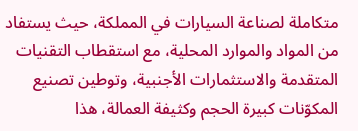متكاملة لصناعة السيارات في المملكة، حيث يستفاد من المواد والموارد المحلية، مع استقطاب التقنيات المتقدمة والاستثمارات الأجنبية، وتوطين تصنيع المكوّنات كبيرة الحجم وكثيفة العمالة، هذا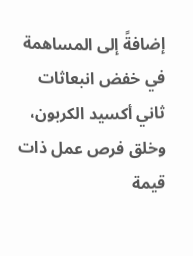إضافةً إلى المساهمة في خفض انبعاثات ثاني أكسيد الكربون، وخلق فرص عمل ذات قيمة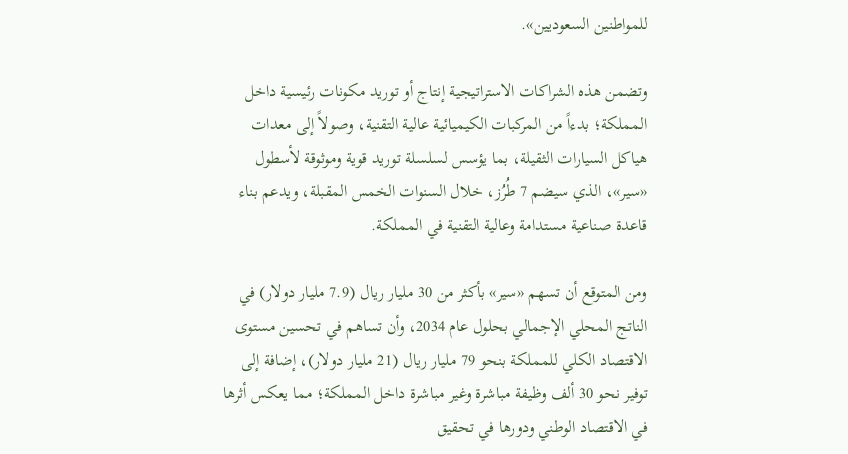للمواطنين السعوديين».

وتضمن هذه الشراكات الاستراتيجية إنتاج أو توريد مكونات رئيسية داخل المملكة؛ بدءاً من المركبات الكيميائية عالية التقنية، وصولاً إلى معدات هياكل السيارات الثقيلة، بما يؤسس لسلسلة توريد قوية وموثوقة لأسطول «سير»، الذي سيضم 7 طُرُز، خلال السنوات الخمس المقبلة، ويدعم بناء قاعدة صناعية مستدامة وعالية التقنية في المملكة.

ومن المتوقع أن تسهم «سير» بأكثر من 30 مليار ريال (7.9 مليار دولار) في الناتج المحلي الإجمالي بحلول عام 2034، وأن تساهم في تحسين مستوى الاقتصاد الكلي للمملكة بنحو 79 مليار ريال (21 مليار دولار)، إضافة إلى توفير نحو 30 ألف وظيفة مباشرة وغير مباشرة داخل المملكة؛ مما يعكس أثرها في الاقتصاد الوطني ودورها في تحقيق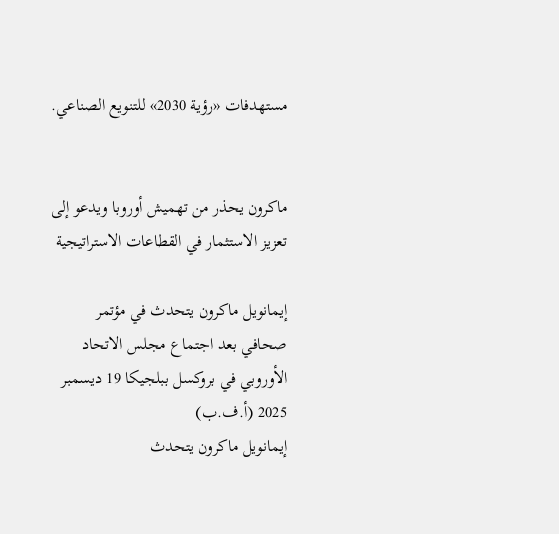مستهدفات «رؤية 2030» للتنويع الصناعي.


ماكرون يحذر من تهميش أوروبا ويدعو إلى تعزيز الاستثمار في القطاعات الاستراتيجية

إيمانويل ماكرون يتحدث في مؤتمر صحافي بعد اجتماع مجلس الاتحاد الأوروبي في بروكسل ببلجيكا 19 ديسمبر 2025 (أ.ف.ب)
إيمانويل ماكرون يتحدث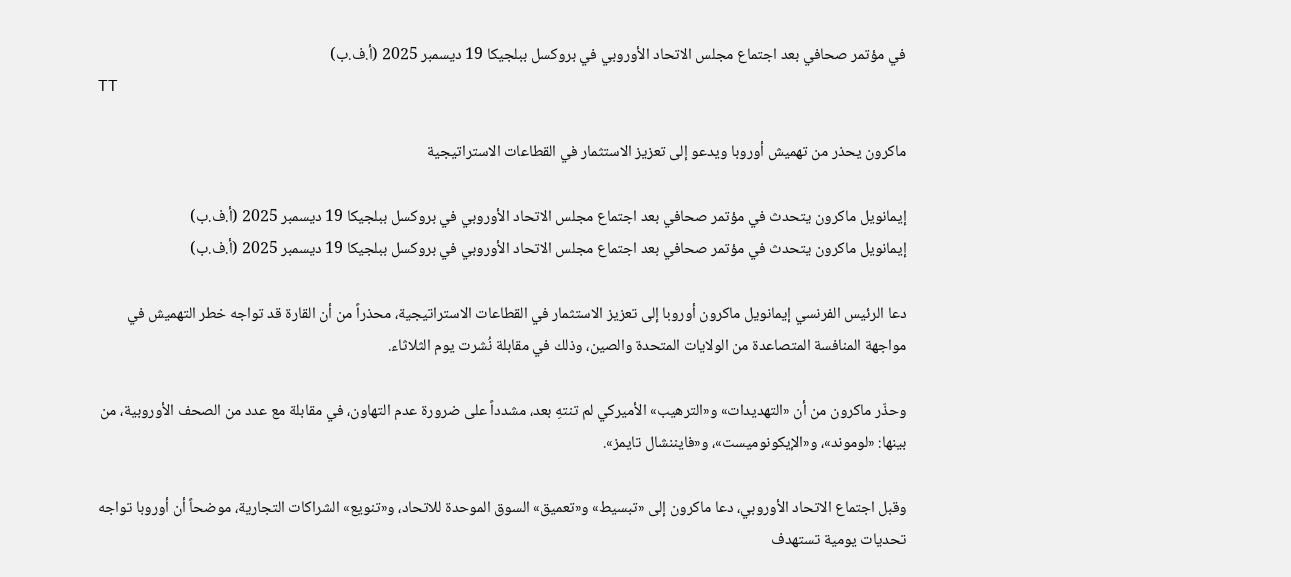في مؤتمر صحافي بعد اجتماع مجلس الاتحاد الأوروبي في بروكسل ببلجيكا 19 ديسمبر 2025 (أ.ف.ب)
TT

ماكرون يحذر من تهميش أوروبا ويدعو إلى تعزيز الاستثمار في القطاعات الاستراتيجية

إيمانويل ماكرون يتحدث في مؤتمر صحافي بعد اجتماع مجلس الاتحاد الأوروبي في بروكسل ببلجيكا 19 ديسمبر 2025 (أ.ف.ب)
إيمانويل ماكرون يتحدث في مؤتمر صحافي بعد اجتماع مجلس الاتحاد الأوروبي في بروكسل ببلجيكا 19 ديسمبر 2025 (أ.ف.ب)

دعا الرئيس الفرنسي إيمانويل ماكرون أوروبا إلى تعزيز الاستثمار في القطاعات الاستراتيجية، محذراً من أن القارة قد تواجه خطر التهميش في مواجهة المنافسة المتصاعدة من الولايات المتحدة والصين، وذلك في مقابلة نُشرت يوم الثلاثاء.

وحذّر ماكرون من أن «التهديدات» و«الترهيب» الأميركي لم تنتهِ بعد، مشدداً على ضرورة عدم التهاون، في مقابلة مع عدد من الصحف الأوروبية، من بينها: «لوموند»، و«الإيكونوميست»، و«فايننشال تايمز».

وقبل اجتماع الاتحاد الأوروبي، دعا ماكرون إلى «تبسيط» و«تعميق» السوق الموحدة للاتحاد، و«تنويع» الشراكات التجارية، موضحاً أن أوروبا تواجه تحديات يومية تستهدف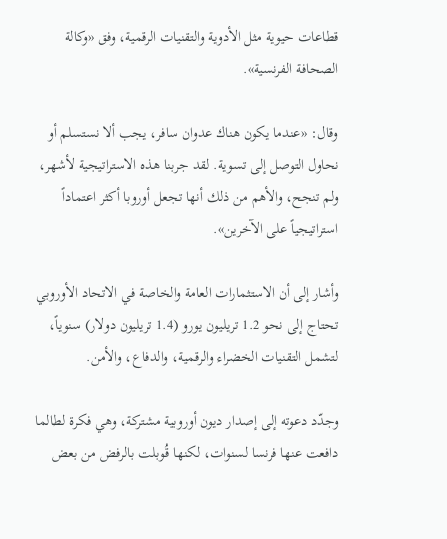قطاعات حيوية مثل الأدوية والتقنيات الرقمية، وفق «وكالة الصحافة الفرنسية».

وقال: «عندما يكون هناك عدوان سافر، يجب ألا نستسلم أو نحاول التوصل إلى تسوية. لقد جربنا هذه الاستراتيجية لأشهر، ولم تنجح، والأهم من ذلك أنها تجعل أوروبا أكثر اعتماداً استراتيجياً على الآخرين».

وأشار إلى أن الاستثمارات العامة والخاصة في الاتحاد الأوروبي تحتاج إلى نحو 1.2 تريليون يورو (1.4 تريليون دولار) سنوياً، لتشمل التقنيات الخضراء والرقمية، والدفاع، والأمن.

وجدّد دعوته إلى إصدار ديون أوروبية مشتركة، وهي فكرة لطالما دافعت عنها فرنسا لسنوات، لكنها قُوبلت بالرفض من بعض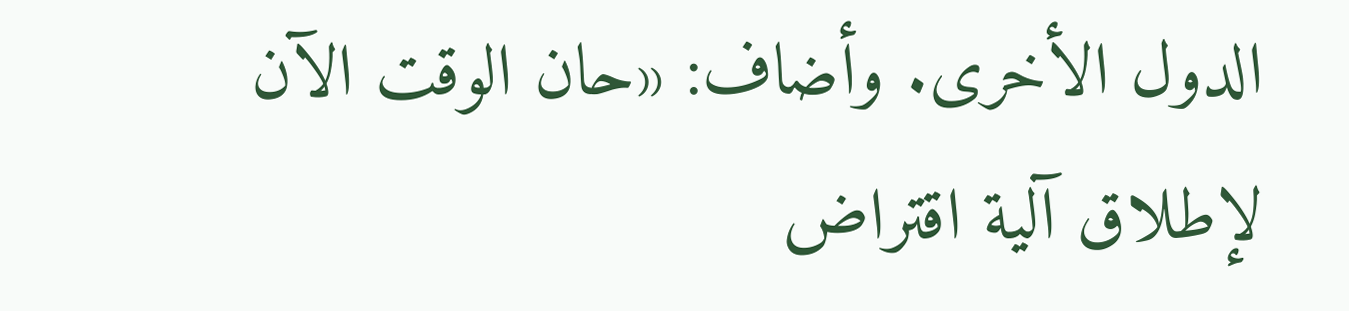الدول الأخرى. وأضاف: «حان الوقت الآن لإطلاق آلية اقتراض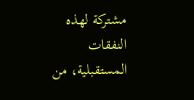مشتركة لهذه النفقات المستقبلية، من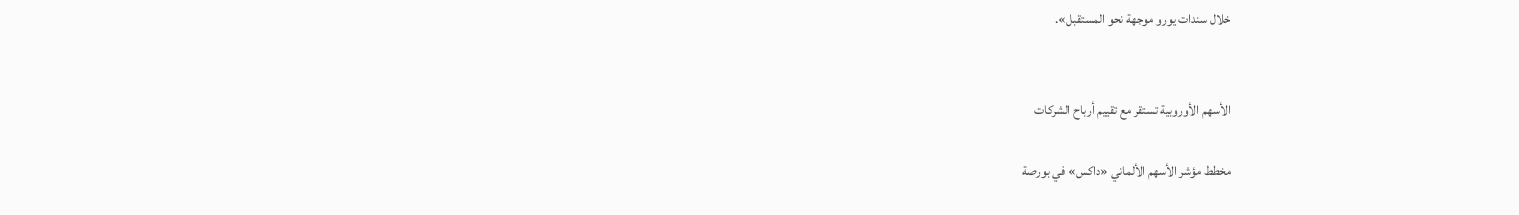خلال سندات يورو موجهة نحو المستقبل».


الأسهم الأوروبية تستقر مع تقييم أرباح الشركات

مخطط مؤشر الأسهم الألماني «داكس» في بورصة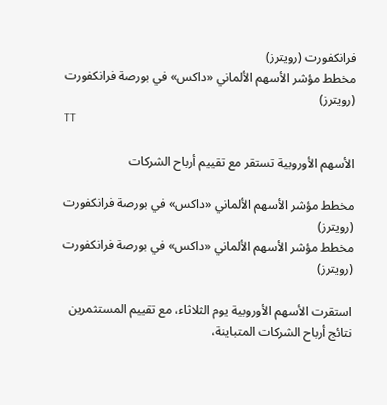فرانكفورت (رويترز)
مخطط مؤشر الأسهم الألماني «داكس» في بورصة فرانكفورت (رويترز)
TT

الأسهم الأوروبية تستقر مع تقييم أرباح الشركات

مخطط مؤشر الأسهم الألماني «داكس» في بورصة فرانكفورت (رويترز)
مخطط مؤشر الأسهم الألماني «داكس» في بورصة فرانكفورت (رويترز)

استقرت الأسهم الأوروبية يوم الثلاثاء، مع تقييم المستثمرين نتائج أرباح الشركات المتباينة،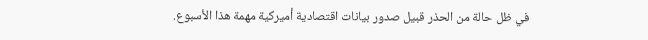في ظل حالة من الحذر قبيل صدور بيانات اقتصادية أميركية مهمة هذا الأسبوع.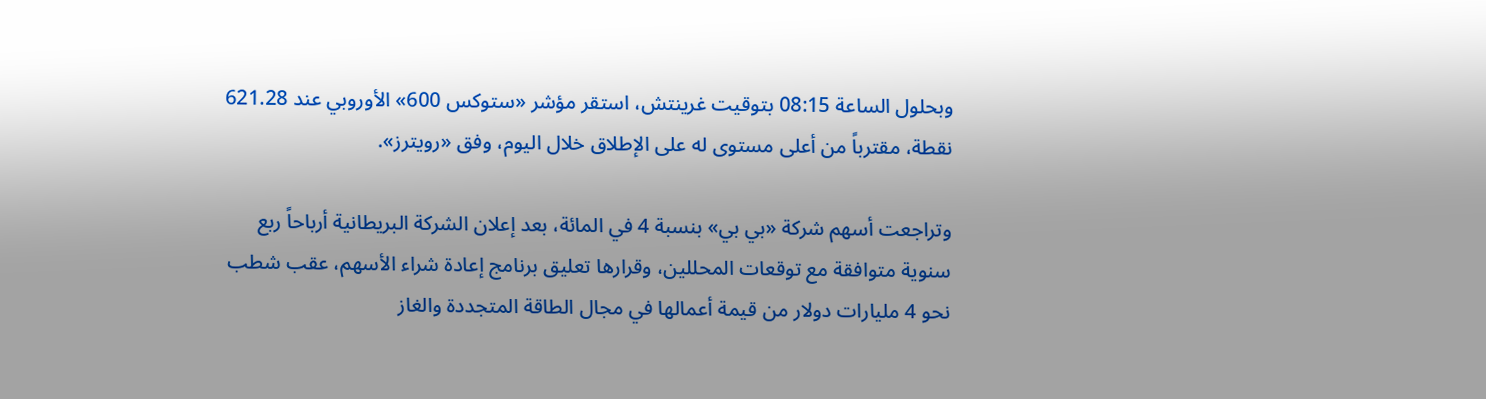وبحلول الساعة 08:15 بتوقيت غرينتش، استقر مؤشر «ستوكس 600» الأوروبي عند 621.28 نقطة، مقترباً من أعلى مستوى له على الإطلاق خلال اليوم، وفق «رويترز».

وتراجعت أسهم شركة «بي بي» بنسبة 4 في المائة، بعد إعلان الشركة البريطانية أرباحاً ربع سنوية متوافقة مع توقعات المحللين، وقرارها تعليق برنامج إعادة شراء الأسهم، عقب شطب نحو 4 مليارات دولار من قيمة أعمالها في مجال الطاقة المتجددة والغاز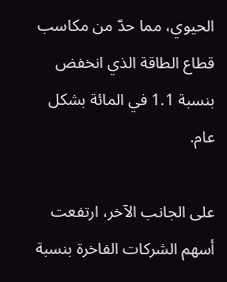الحيوي، مما حدّ من مكاسب قطاع الطاقة الذي انخفض بنسبة 1.1 في المائة بشكل عام.

على الجانب الآخر، ارتفعت أسهم الشركات الفاخرة بنسبة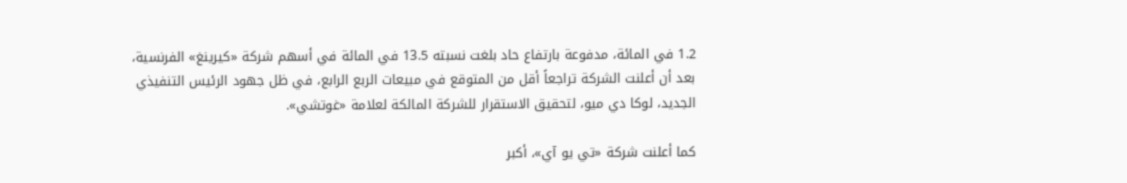1.2 في المائة، مدفوعة بارتفاع حاد بلغت نسبته 13.5 في المائة في أسهم شركة «كيرينغ» الفرنسية، بعد أن أعلنت الشركة تراجعاً أقل من المتوقع في مبيعات الربع الرابع، في ظل جهود الرئيس التنفيذي الجديد، لوكا دي ميو، لتحقيق الاستقرار للشركة المالكة لعلامة «غوتشي».

كما أعلنت شركة «تي يو آي»، أكبر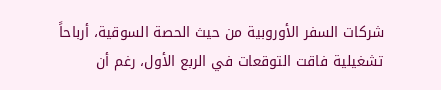شركات السفر الأوروبية من حيث الحصة السوقية، أرباحاً تشغيلية فاقت التوقعات في الربع الأول، رغم أن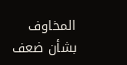المخاوف بشأن ضعف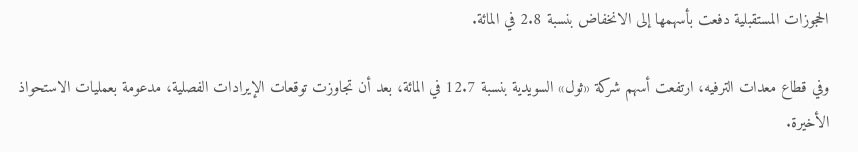الحجوزات المستقبلية دفعت بأسهمها إلى الانخفاض بنسبة 2.8 في المائة.

وفي قطاع معدات الترفيه، ارتفعت أسهم شركة «ثول» السويدية بنسبة 12.7 في المائة، بعد أن تجاوزت توقعات الإيرادات الفصلية، مدعومة بعمليات الاستحواذ الأخيرة.